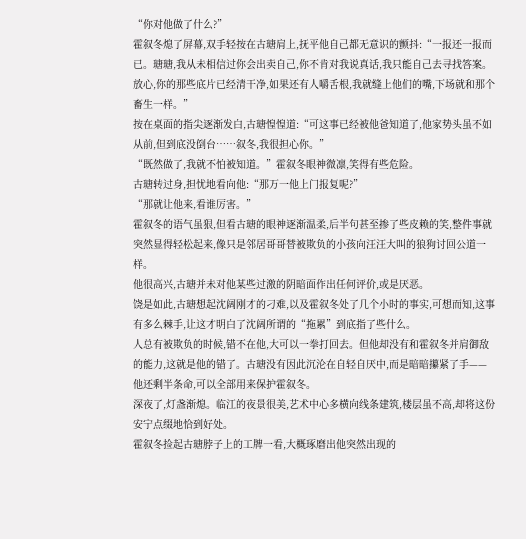“你对他做了什么?”
霍叙冬熄了屏幕,双手轻按在古瑭肩上,抚平他自己都无意识的颤抖:“一报还一报而已。瑭瑭,我从未相信过你会出卖自己,你不肯对我说真话,我只能自己去寻找答案。放心,你的那些底片已经清干净,如果还有人嚼舌根,我就缝上他们的嘴,下场就和那个畜生一样。”
按在桌面的指尖逐渐发白,古瑭惶惶道:“可这事已经被他爸知道了,他家势头虽不如从前,但到底没倒台……叙冬,我很担心你。”
“既然做了,我就不怕被知道。”霍叙冬眼神微凛,笑得有些危险。
古瑭转过身,担忧地看向他:“那万一他上门报复呢?”
“那就让他来,看谁厉害。”
霍叙冬的语气虽狠,但看古瑭的眼神逐渐温柔,后半句甚至掺了些皮赖的笑,整件事就突然显得轻松起来,像只是邻居哥哥替被欺负的小孩向汪汪大叫的狼狗讨回公道一样。
他很高兴,古瑭并未对他某些过激的阴暗面作出任何评价,或是厌恶。
饶是如此,古瑭想起沈阔刚才的刁难,以及霍叙冬处了几个小时的事实,可想而知,这事有多么棘手,让这才明白了沈阔所谓的“拖累”到底指了些什么。
人总有被欺负的时候,错不在他,大可以一拳打回去。但他却没有和霍叙冬并肩御敌的能力,这就是他的错了。古瑭没有因此沉沦在自轻自厌中,而是暗暗攥紧了手——
他还剩半条命,可以全部用来保护霍叙冬。
深夜了,灯盏渐熄。临江的夜景很美,艺术中心多横向线条建筑,楼层虽不高,却将这份安宁点缀地恰到好处。
霍叙冬捡起古瑭脖子上的工牌一看,大概琢磨出他突然出现的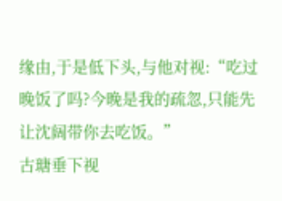缘由,于是低下头,与他对视:“吃过晚饭了吗?今晚是我的疏忽,只能先让沈阔带你去吃饭。”
古瑭垂下视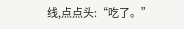线,点点头:“吃了。”